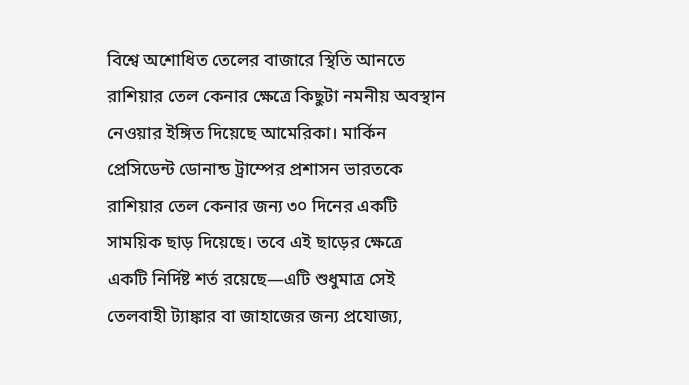বিশ্বে অশোধিত তেলের বাজারে স্থিতি আনতে রাশিয়ার তেল কেনার ক্ষেত্রে কিছুটা নমনীয় অবস্থান নেওয়ার ইঙ্গিত দিয়েছে আমেরিকা। মার্কিন প্রেসিডেন্ট ডোনান্ড ট্রাম্পের প্রশাসন ভারতকে রাশিয়ার তেল কেনার জন্য ৩০ দিনের একটি সাময়িক ছাড় দিয়েছে। তবে এই ছাড়ের ক্ষেত্রে একটি নির্দিষ্ট শর্ত রয়েছে—এটি শুধুমাত্র সেই তেলবাহী ট্যাঙ্কার বা জাহাজের জন্য প্রযোজ্য,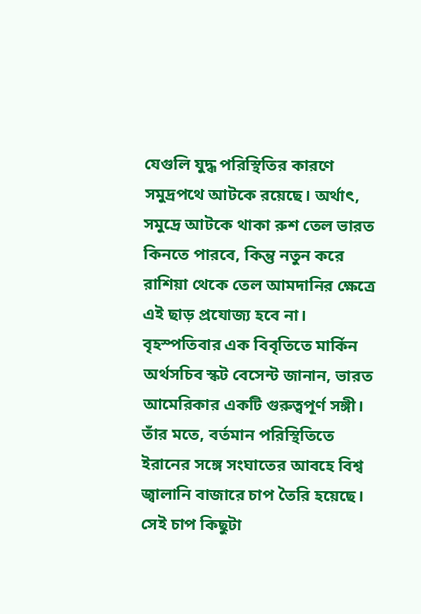যেগুলি যুদ্ধ পরিস্থিতির কারণে সমুদ্রপথে আটকে রয়েছে। অর্থাৎ, সমুদ্রে আটকে থাকা রুশ তেল ভারত কিনতে পারবে, কিন্তু নতুন করে রাশিয়া থেকে তেল আমদানির ক্ষেত্রে এই ছাড় প্রযোজ্য হবে না।
বৃহস্পতিবার এক বিবৃতিতে মার্কিন অর্থসচিব স্কট বেসেন্ট জানান, ভারত আমেরিকার একটি গুরুত্বপূর্ণ সঙ্গী। তাঁর মতে, বর্তমান পরিস্থিতিতে ইরানের সঙ্গে সংঘাতের আবহে বিশ্ব জ্বালানি বাজারে চাপ তৈরি হয়েছে। সেই চাপ কিছুটা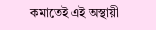কমাতেই এই অস্থায়ী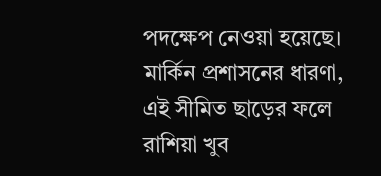পদক্ষেপ নেওয়া হয়েছে। মার্কিন প্রশাসনের ধারণা, এই সীমিত ছাড়ের ফলে রাশিয়া খুব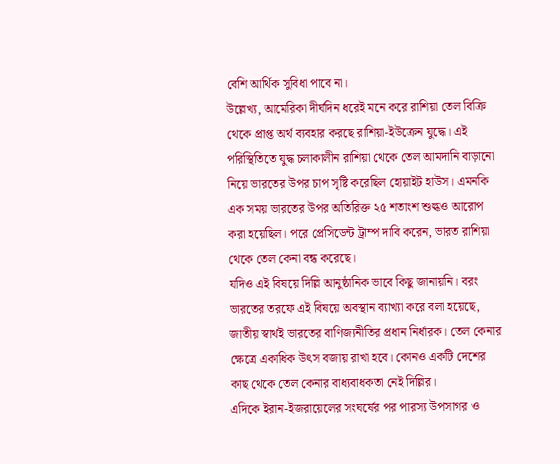বেশি আর্থিক সুবিধা পাবে না।
উল্লেখ্য, আমেরিকা দীর্ঘদিন ধরেই মনে করে রাশিয়া তেল বিক্রি থেকে প্রাপ্ত অর্থ ব্যবহার করছে রাশিয়া-ইউক্রেন যুদ্ধে। এই পরিস্থিতিতে যুদ্ধ চলাকালীন রাশিয়া থেকে তেল আমদানি বাড়ানো নিয়ে ভারতের উপর চাপ সৃষ্টি করেছিল হোয়াইট হাউস। এমনকি এক সময় ভারতের উপর অতিরিক্ত ২৫ শতাংশ শুল্কও আরোপ করা হয়েছিল। পরে প্রেসিডেন্ট ট্রাম্প দাবি করেন, ভারত রাশিয়া থেকে তেল কেনা বন্ধ করেছে।
যদিও এই বিষয়ে দিল্লি আনুষ্ঠানিক ভাবে কিছু জানায়নি। বরং ভারতের তরফে এই বিষয়ে অবস্থান ব্যাখ্যা করে বলা হয়েছে, জাতীয় স্বার্থই ভারতের বাণিজ্যনীতির প্রধান নির্ধারক। তেল কেনার ক্ষেত্রে একাধিক উৎস বজায় রাখা হবে। কোনও একটি দেশের কাছ থেকে তেল কেনার বাধ্যবাধকতা নেই দিল্লির।
এদিকে ইরান-ইজরায়েলের সংঘর্ষের পর পারস্য উপসাগর ও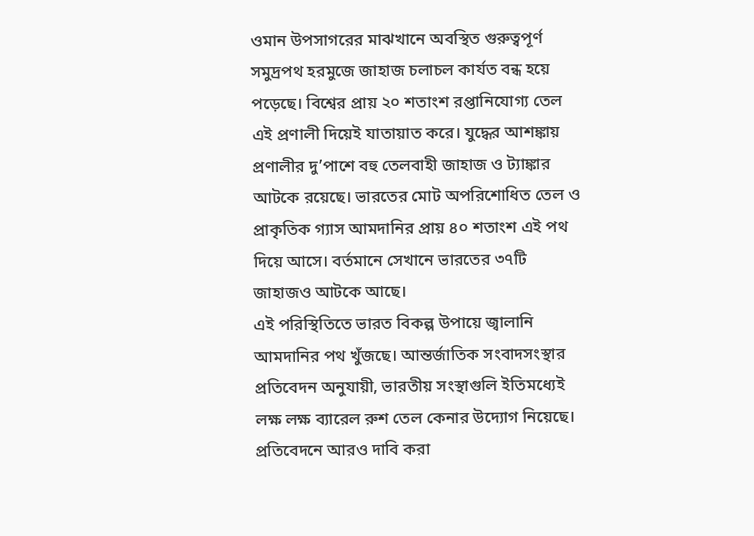ওমান উপসাগরের মাঝখানে অবস্থিত গুরুত্বপূর্ণ সমুদ্রপথ হরমুজে জাহাজ চলাচল কার্যত বন্ধ হয়ে পড়েছে। বিশ্বের প্রায় ২০ শতাংশ রপ্তানিযোগ্য তেল এই প্রণালী দিয়েই যাতায়াত করে। যুদ্ধের আশঙ্কায় প্রণালীর দু’পাশে বহু তেলবাহী জাহাজ ও ট্যাঙ্কার আটকে রয়েছে। ভারতের মোট অপরিশোধিত তেল ও প্রাকৃতিক গ্যাস আমদানির প্রায় ৪০ শতাংশ এই পথ দিয়ে আসে। বর্তমানে সেখানে ভারতের ৩৭টি জাহাজও আটকে আছে।
এই পরিস্থিতিতে ভারত বিকল্প উপায়ে জ্বালানি আমদানির পথ খুঁজছে। আন্তর্জাতিক সংবাদসংস্থার প্রতিবেদন অনুযায়ী, ভারতীয় সংস্থাগুলি ইতিমধ্যেই লক্ষ লক্ষ ব্যারেল রুশ তেল কেনার উদ্যোগ নিয়েছে। প্রতিবেদনে আরও দাবি করা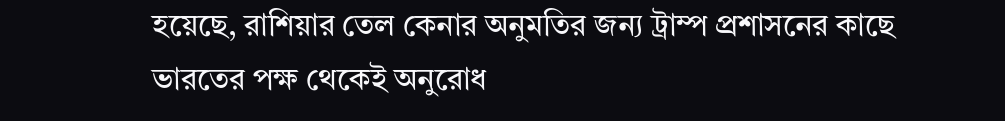হয়েছে, রাশিয়ার তেল কেনার অনুমতির জন্য ট্রাম্প প্রশাসনের কাছে ভারতের পক্ষ থেকেই অনুরোধ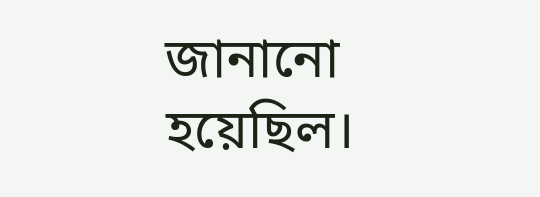জানানো হয়েছিল।